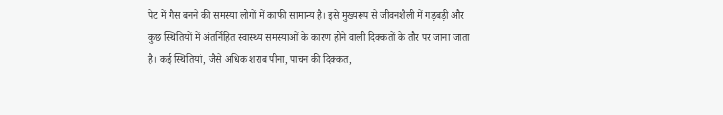पेट में गैस बनने की समस्या लोगों में काफी सामान्य है। इसे मुख्यरूप से जीवनशैली में गड़बड़ी और कुछ स्थितियों में अंतर्निहित स्वास्थ्य समस्याओं के कारण होने वाली दिक्कतों के तौर पर जाना जाता है। कई स्थितियां, जैसे अधिक शराब पीना, पाचन की दिक्कत,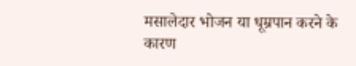मसालेदार भोजन या धूम्रपान करने के कारण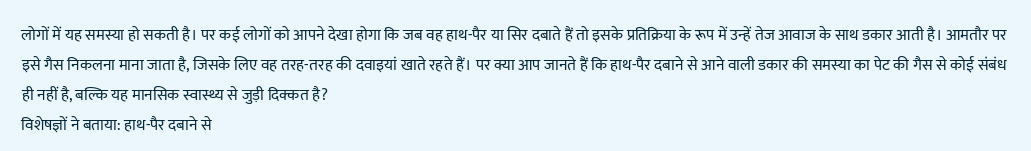लोगों में यह समस्या हो सकती है। पर कई लोगों को आपने देखा होगा कि जब वह हाथ-पैर या सिर दबाते हैं तो इसके प्रतिक्रिया के रूप में उन्हें तेज आवाज के साथ डकार आती है। आमतौर पर इसे गैस निकलना माना जाता है, जिसके लिए वह तरह-तरह की दवाइयां खाते रहते हैं। पर क्या आप जानते हैं कि हाथ-पैर दबाने से आने वाली डकार की समस्या का पेट की गैस से कोई संबंध ही नहीं है, बल्कि यह मानसिक स्वास्थ्य से जुड़ी दिक्कत है?
विशेषज्ञों ने बताया: हाथ-पैर दबाने से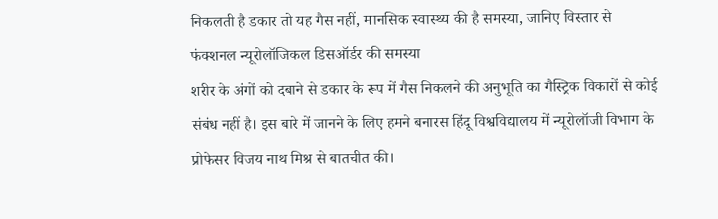निकलती है डकार तो यह गैस नहीं, मानसिक स्वास्थ्य की है समस्या, जानिए विस्तार से
फंक्शनल न्यूरोलॉजिकल डिसऑर्डर की समस्या
शरीर के अंगों को दबाने से डकार के रूप में गैस निकलने की अनुभूति का गैस्ट्रिक विकारों से कोई संबंध नहीं है। इस बारे में जानने के लिए हमने बनारस हिंदू विश्वविद्यालय में न्यूरोलॉजी विभाग के प्रोफेसर विजय नाथ मिश्र से बातचीत की।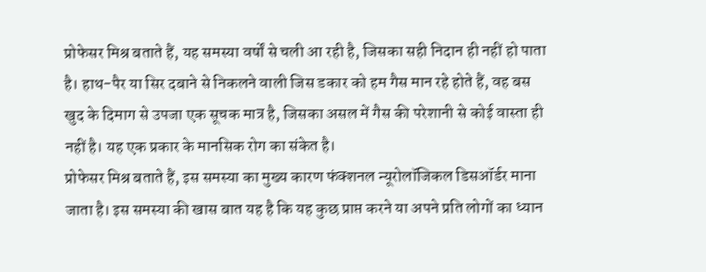प्रोफेसर मिश्र बताते हैं, यह समस्या वर्षों से चली आ रही है, जिसका सही निदान ही नहीं हो पाता है। हाथ-पैर या सिर दबाने से निकलने वाली जिस डकार को हम गैस मान रहे होते हैं, वह बस खुद के दिमाग से उपजा एक सूचक मात्र है, जिसका असल में गैस की परेशानी से कोई वास्ता ही नहीं है। यह एक प्रकार के मानसिक रोग का संकेत है।
प्रोफेसर मिश्र बताते हैं, इस समस्या का मुख्य कारण फंक्शनल न्यूरोलॉजिकल डिसऑर्डर माना जाता है। इस समस्या की खास बात यह है कि यह कुछ प्राप्त करने या अपने प्रति लोगों का ध्यान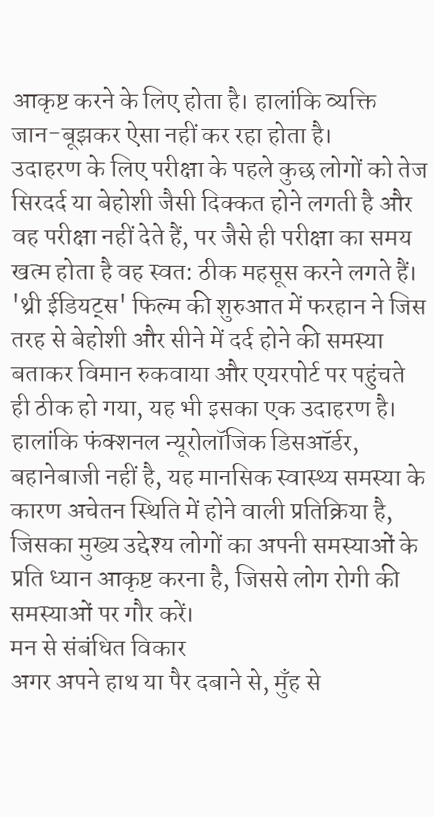आकृष्ट करने के लिए होता है। हालांकि व्यक्ति जान-बूझकर ऐसा नहीं कर रहा होता है।
उदाहरण के लिए परीक्षा के पहले कुछ लोगों को तेज सिरदर्द या बेहोशी जैसी दिक्कत होने लगती है और वह परीक्षा नहीं देते हैं, पर जैसे ही परीक्षा का समय खत्म होता है वह स्वत: ठीक महसूस करने लगते हैं। 'थ्री ईडियट्स' फिल्म की शुरुआत में फरहान ने जिस तरह से बेहोशी और सीने में दर्द होने की समस्या बताकर विमान रुकवाया और एयरपोर्ट पर पहुंचते ही ठीक हो गया, यह भी इसका एक उदाहरण है। हालांकि फंक्शनल न्यूरोलॉजिक डिसऑर्डर, बहानेबाजी नहीं है, यह मानसिक स्वास्थ्य समस्या के कारण अचेतन स्थिति में होने वाली प्रतिक्रिया है, जिसका मुख्य उद्देश्य लोगों का अपनी समस्याओं के प्रति ध्यान आकृष्ट करना है, जिससे लोग रोगी की समस्याओं पर गौर करें।
मन से संबंधित विकार
अगर अपने हाथ या पैर दबाने से, मुँह से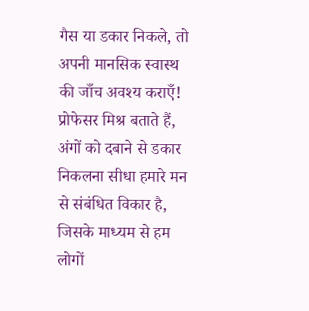गैस या डकार निकले, तो अपनी मानसिक स्वास्थ की जाँच अवश्य कराएँ!
प्रोफेसर मिश्र बताते हैं, अंगों को दबाने से डकार निकलना सीधा हमारे मन से संबंधित विकार है, जिसके माध्यम से हम लोगों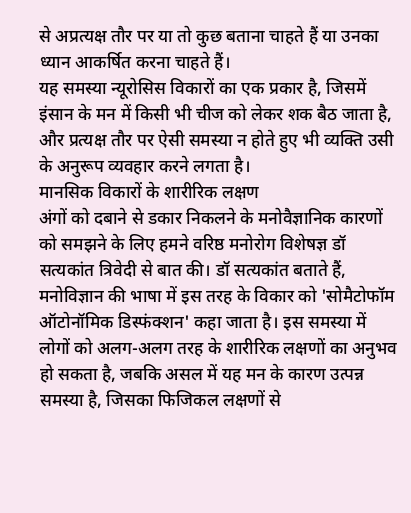से अप्रत्यक्ष तौर पर या तो कुछ बताना चाहते हैं या उनका ध्यान आकर्षित करना चाहते हैं।
यह समस्या न्यूरोसिस विकारों का एक प्रकार है, जिसमें इंसान के मन में किसी भी चीज को लेकर शक बैठ जाता है, और प्रत्यक्ष तौर पर ऐसी समस्या न होते हुए भी व्यक्ति उसी के अनुरूप व्यवहार करने लगता है।
मानसिक विकारों के शारीरिक लक्षण
अंगों को दबाने से डकार निकलने के मनोवैज्ञानिक कारणों को समझने के लिए हमने वरिष्ठ मनोरोग विशेषज्ञ डॉ सत्यकांत त्रिवेदी से बात की। डॉ सत्यकांत बताते हैं, मनोविज्ञान की भाषा में इस तरह के विकार को 'सोमैटोफॉम ऑटोनॉमिक डिस्फंक्शन' कहा जाता है। इस समस्या में लोगों को अलग-अलग तरह के शारीरिक लक्षणों का अनुभव हो सकता है, जबकि असल में यह मन के कारण उत्पन्न समस्या है, जिसका फिजिकल लक्षणों से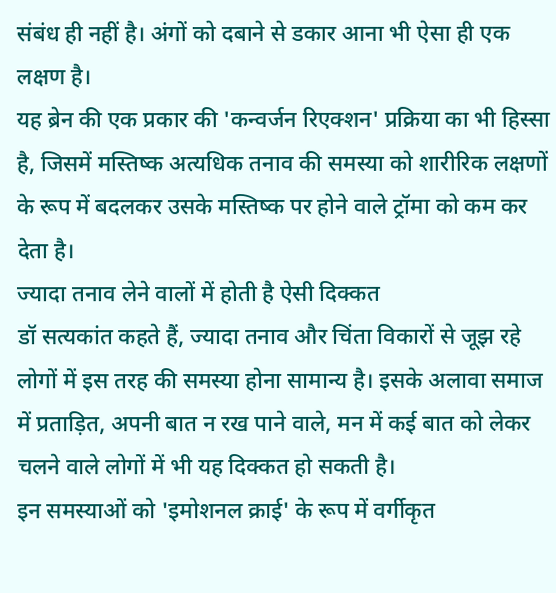संबंध ही नहीं है। अंगों को दबाने से डकार आना भी ऐसा ही एक लक्षण है।
यह ब्रेन की एक प्रकार की 'कन्वर्जन रिएक्शन' प्रक्रिया का भी हिस्सा है, जिसमें मस्तिष्क अत्यधिक तनाव की समस्या को शारीरिक लक्षणों के रूप में बदलकर उसके मस्तिष्क पर होने वाले ट्रॉमा को कम कर देता है।
ज्यादा तनाव लेने वालों में होती है ऐसी दिक्कत
डॉ सत्यकांत कहते हैं, ज्यादा तनाव और चिंता विकारों से जूझ रहे लोगों में इस तरह की समस्या होना सामान्य है। इसके अलावा समाज में प्रताड़ित, अपनी बात न रख पाने वाले, मन में कई बात को लेकर चलने वाले लोगों में भी यह दिक्कत हो सकती है।
इन समस्याओं को 'इमोशनल क्राई' के रूप में वर्गीकृत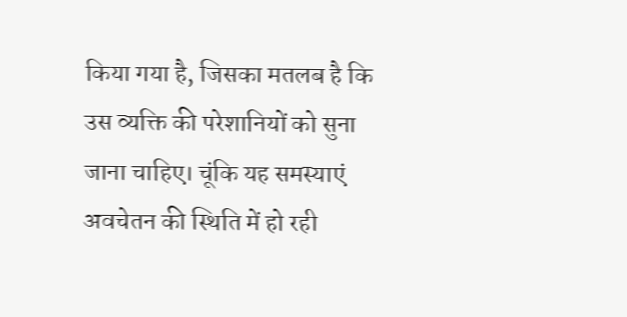किया गया है, जिसका मतलब है कि उस व्यक्ति की परेशानियों को सुना जाना चाहिए। चूंकि यह समस्याएं अवचेतन की स्थिति में हो रही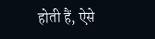होती हैं, ऐसे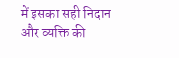में इसका सही निदान और व्यक्ति की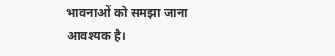भावनाओं को समझा जाना आवश्यक है।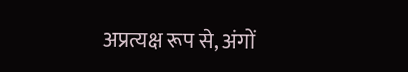अप्रत्यक्ष रूप से, अंगों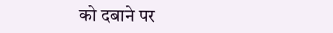को दबाने पर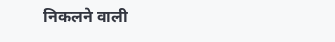निकलने वाली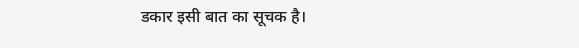डकार इसी बात का सूचक है।